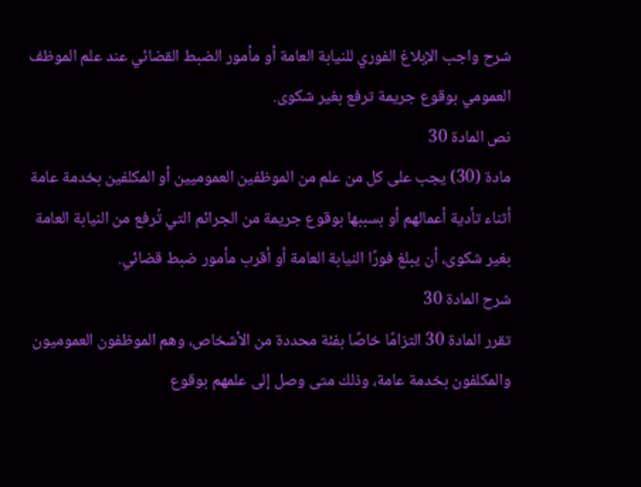شرح واجب الإبلاغ الفوري للنيابة العامة أو مأمور الضبط القضائي عند علم الموظف العمومي بوقوع جريمة ترفع بغير شكوى.
نص المادة 30
مادة (30) يجب على كل من علم من الموظفين العموميين أو المكلفين بخدمة عامة أثناء تأدية أعمالهم أو بسببها بوقوع جريمة من الجرائم التي تُرفع من النيابة العامة بغير شكوى، أن يبلغ فورًا النيابة العامة أو أقرب مأمور ضبط قضائي.
شرح المادة 30
تقرر المادة 30 التزامًا خاصًا بفئة محددة من الأشخاص، وهم الموظفون العموميون والمكلفون بخدمة عامة، وذلك متى وصل إلى علمهم بوقوع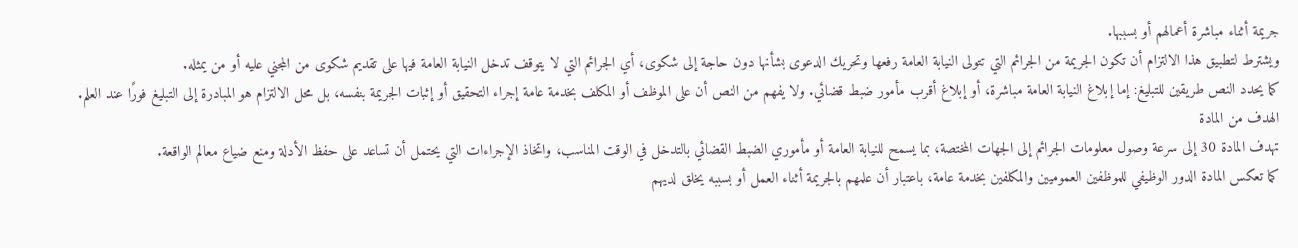جريمة أثناء مباشرة أعمالهم أو بسببها.
ويشترط لتطبيق هذا الالتزام أن تكون الجريمة من الجرائم التي تتولى النيابة العامة رفعها وتحريك الدعوى بشأنها دون حاجة إلى شكوى، أي الجرائم التي لا يتوقف تدخل النيابة العامة فيها على تقديم شكوى من المجني عليه أو من يمثله.
كما يحدد النص طريقين للتبليغ: إما إبلاغ النيابة العامة مباشرة، أو إبلاغ أقرب مأمور ضبط قضائي. ولا يفهم من النص أن على الموظف أو المكلف بخدمة عامة إجراء التحقيق أو إثبات الجريمة بنفسه، بل محل الالتزام هو المبادرة إلى التبليغ فورًا عند العلم.
الهدف من المادة
تهدف المادة 30 إلى سرعة وصول معلومات الجرائم إلى الجهات المختصة، بما يسمح للنيابة العامة أو مأموري الضبط القضائي بالتدخل في الوقت المناسب، واتخاذ الإجراءات التي يحتمل أن تساعد على حفظ الأدلة ومنع ضياع معالم الواقعة.
كما تعكس المادة الدور الوظيفي للموظفين العموميين والمكلفين بخدمة عامة، باعتبار أن علمهم بالجريمة أثناء العمل أو بسببه يخلق لديهم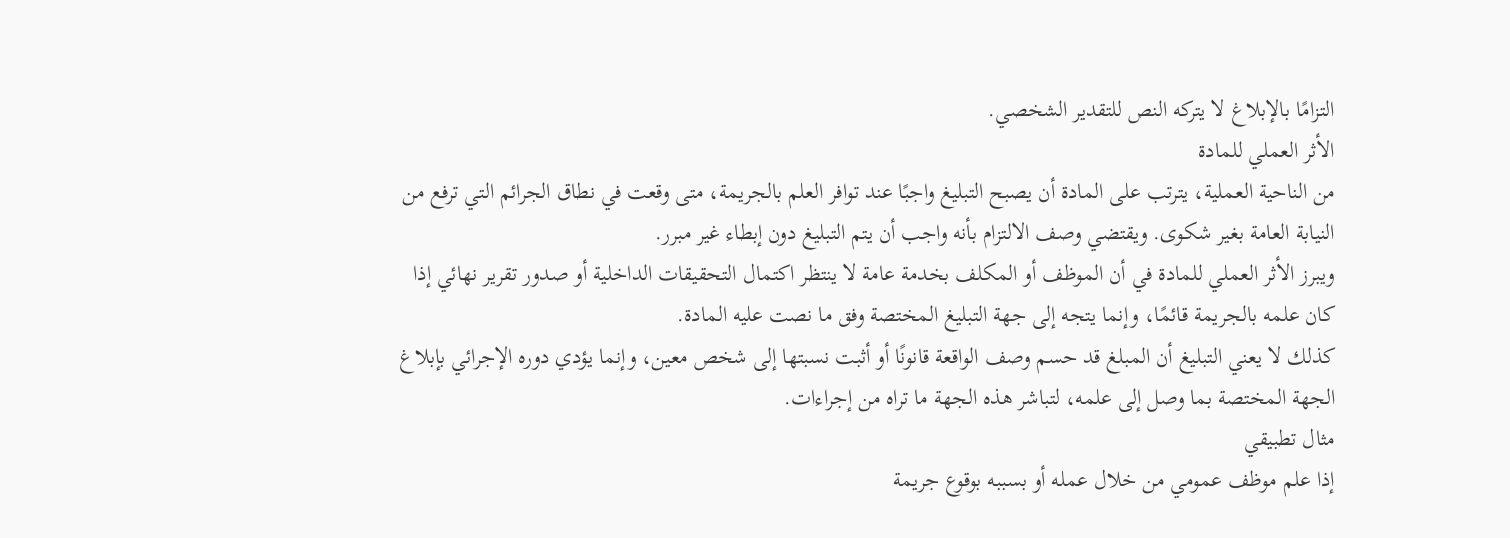التزامًا بالإبلاغ لا يتركه النص للتقدير الشخصي.
الأثر العملي للمادة
من الناحية العملية، يترتب على المادة أن يصبح التبليغ واجبًا عند توافر العلم بالجريمة، متى وقعت في نطاق الجرائم التي ترفع من النيابة العامة بغير شكوى. ويقتضي وصف الالتزام بأنه واجب أن يتم التبليغ دون إبطاء غير مبرر.
ويبرز الأثر العملي للمادة في أن الموظف أو المكلف بخدمة عامة لا ينتظر اكتمال التحقيقات الداخلية أو صدور تقرير نهائي إذا كان علمه بالجريمة قائمًا، وإنما يتجه إلى جهة التبليغ المختصة وفق ما نصت عليه المادة.
كذلك لا يعني التبليغ أن المبلغ قد حسم وصف الواقعة قانونًا أو أثبت نسبتها إلى شخص معين، وإنما يؤدي دوره الإجرائي بإبلاغ الجهة المختصة بما وصل إلى علمه، لتباشر هذه الجهة ما تراه من إجراءات.
مثال تطبيقي
إذا علم موظف عمومي من خلال عمله أو بسببه بوقوع جريمة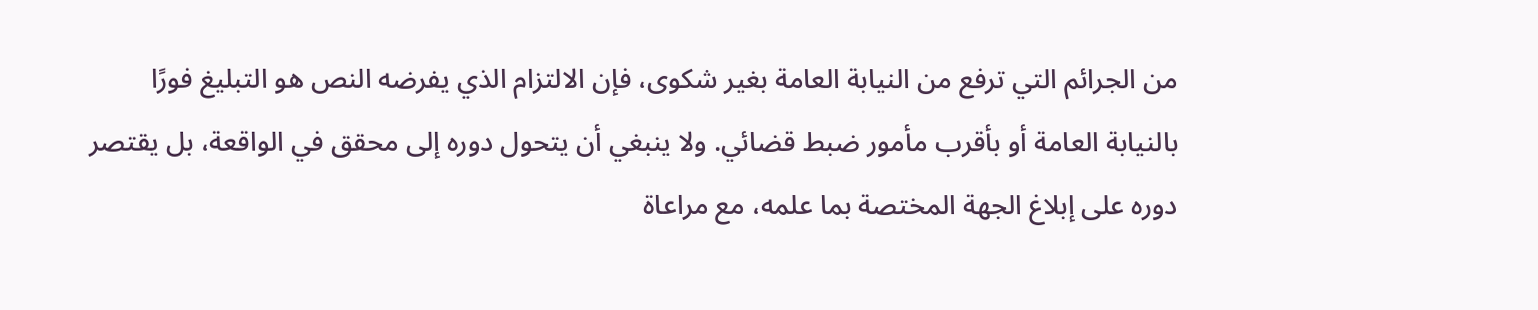من الجرائم التي ترفع من النيابة العامة بغير شكوى، فإن الالتزام الذي يفرضه النص هو التبليغ فورًا بالنيابة العامة أو بأقرب مأمور ضبط قضائي. ولا ينبغي أن يتحول دوره إلى محقق في الواقعة، بل يقتصر دوره على إبلاغ الجهة المختصة بما علمه، مع مراعاة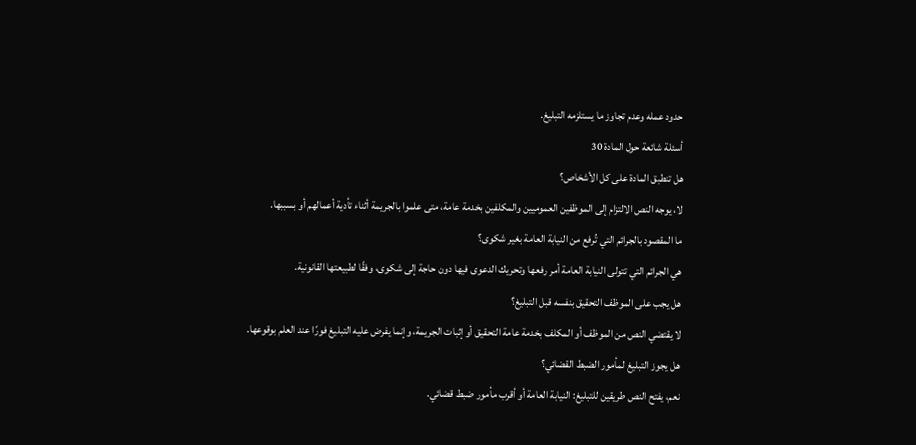حدود عمله وعدم تجاوز ما يستلزمه التبليغ.
أسئلة شائعة حول المادة 30
هل تنطبق المادة على كل الأشخاص؟
لا، يوجه النص الالتزام إلى الموظفين العموميين والمكلفين بخدمة عامة، متى علموا بالجريمة أثناء تأدية أعمالهم أو بسببها.
ما المقصود بالجرائم التي تُرفع من النيابة العامة بغير شكوى؟
هي الجرائم التي تتولى النيابة العامة أمر رفعها وتحريك الدعوى فيها دون حاجة إلى شكوى، وفقًا لطبيعتها القانونية.
هل يجب على الموظف التحقيق بنفسه قبل التبليغ؟
لا يقتضي النص من الموظف أو المكلف بخدمة عامة التحقيق أو إثبات الجريمة، وإنما يفرض عليه التبليغ فورًا عند العلم بوقوعها.
هل يجوز التبليغ لمأمور الضبط القضائي؟
نعم، يفتح النص طريقين للتبليغ: النيابة العامة أو أقرب مأمور ضبط قضائي.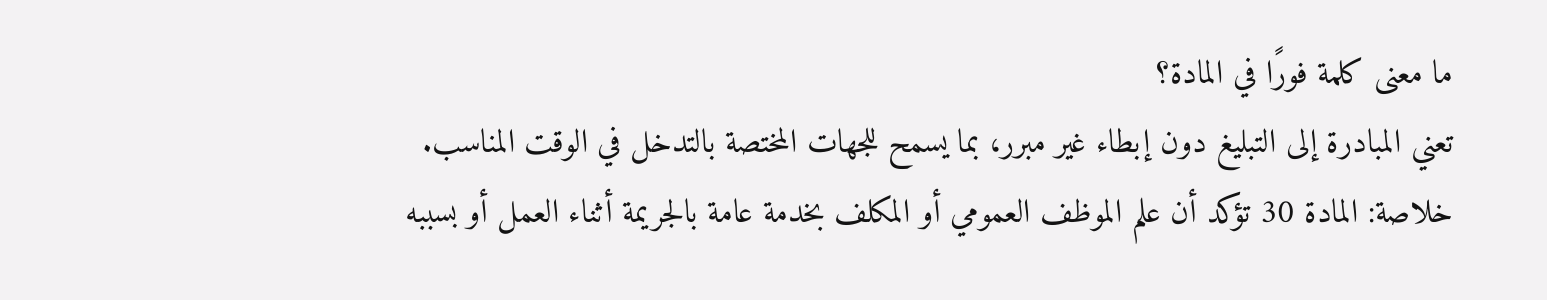ما معنى كلمة فورًا في المادة؟
تعني المبادرة إلى التبليغ دون إبطاء غير مبرر، بما يسمح للجهات المختصة بالتدخل في الوقت المناسب.
خلاصة: المادة 30 تؤكد أن علم الموظف العمومي أو المكلف بخدمة عامة بالجريمة أثناء العمل أو بسببه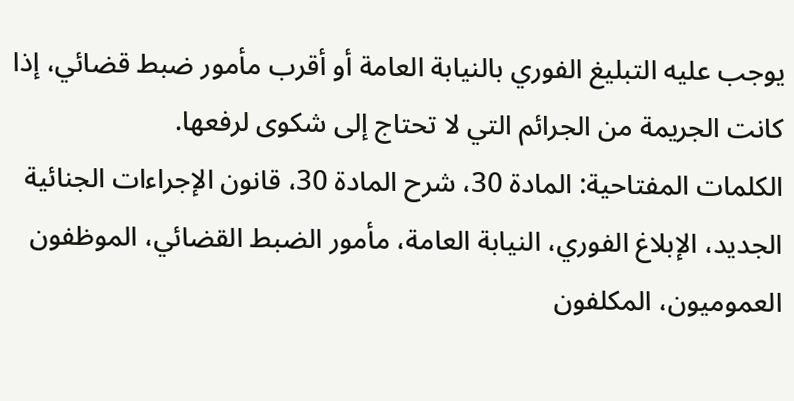يوجب عليه التبليغ الفوري بالنيابة العامة أو أقرب مأمور ضبط قضائي، إذا كانت الجريمة من الجرائم التي لا تحتاج إلى شكوى لرفعها.
الكلمات المفتاحية: المادة 30، شرح المادة 30، قانون الإجراءات الجنائية الجديد، الإبلاغ الفوري، النيابة العامة، مأمور الضبط القضائي، الموظفون العموميون، المكلفون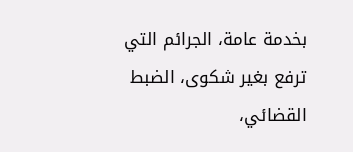بخدمة عامة، الجرائم التي ترفع بغير شكوى، الضبط القضائي،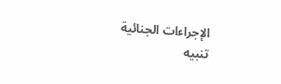الإجراءات الجنائية
تنبيه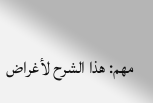مهم: هذا الشرح لأغراض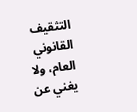التثقيف القانوني العام، ولا يغني عن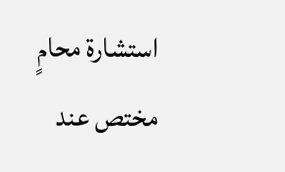استشارة محامٍ مختص عند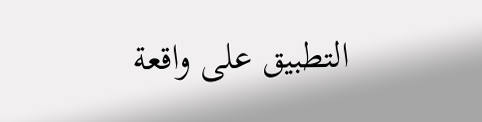التطبيق على واقعة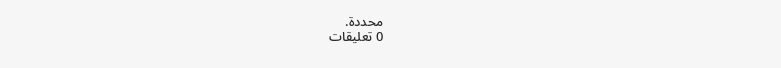محددة.
0 تعليقات